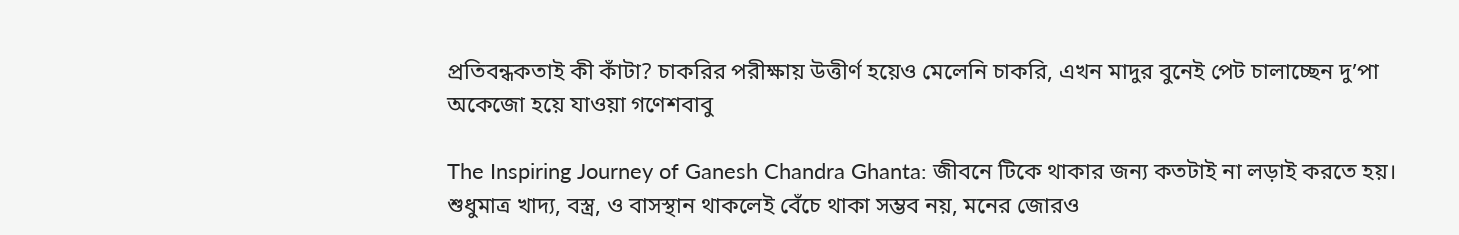প্রতিবন্ধকতাই কী কাঁটা? চাকরির পরীক্ষায় উত্তীর্ণ হয়েও মেলেনি চাকরি, এখন মাদুর বুনেই পেট চালাচ্ছেন দু’পা অকেজো হয়ে যাওয়া গণেশবাবু

The Inspiring Journey of Ganesh Chandra Ghanta: জীবনে টিকে থাকার জন্য কতটাই না লড়াই করতে হয়। শুধুমাত্র খাদ্য, বস্ত্র, ও বাসস্থান থাকলেই বেঁচে থাকা সম্ভব নয়, মনের জোরও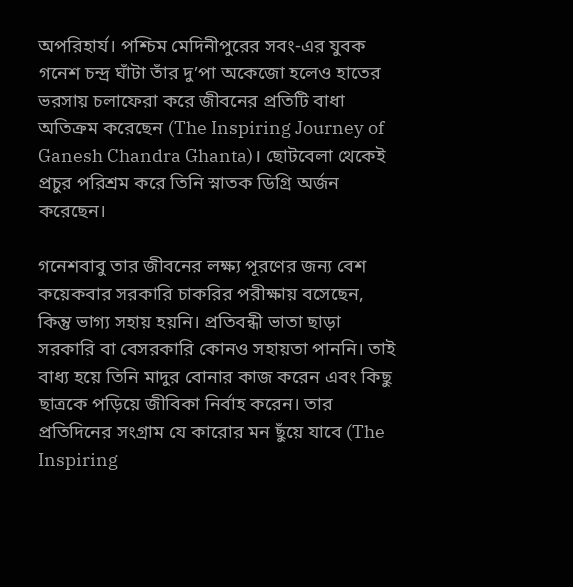অপরিহার্য। পশ্চিম মেদিনীপুরের সবং-এর যুবক গনেশ চন্দ্র ঘাঁটা তাঁর দু’পা অকেজো হলেও হাতের ভরসায় চলাফেরা করে জীবনের প্রতিটি বাধা অতিক্রম করেছেন (The Inspiring Journey of Ganesh Chandra Ghanta)। ছোটবেলা থেকেই প্রচুর পরিশ্রম করে তিনি স্নাতক ডিগ্রি অর্জন করেছেন।

গনেশবাবু তার জীবনের লক্ষ্য পূরণের জন্য বেশ কয়েকবার সরকারি চাকরির পরীক্ষায় বসেছেন, কিন্তু ভাগ্য সহায় হয়নি। প্রতিবন্ধী ভাতা ছাড়া সরকারি বা বেসরকারি কোনও সহায়তা পাননি। তাই বাধ্য হয়ে তিনি মাদুর বোনার কাজ করেন এবং কিছু ছাত্রকে পড়িয়ে জীবিকা নির্বাহ করেন। তার প্রতিদিনের সংগ্রাম যে কারোর মন ছুঁয়ে যাবে (The Inspiring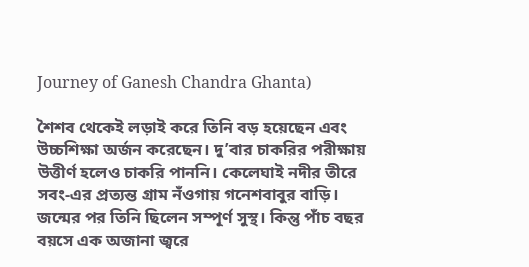Journey of Ganesh Chandra Ghanta)

শৈশব থেকেই লড়াই করে তিনি বড় হয়েছেন এবং উচ্চশিক্ষা অর্জন করেছেন। দু’বার চাকরির পরীক্ষায় উত্তীর্ণ হলেও চাকরি পাননি। কেলেঘাই নদীর তীরে সবং-এর প্রত্যন্ত গ্রাম নঁওগায় গনেশবাবুর বাড়ি। জন্মের পর তিনি ছিলেন সম্পূর্ণ সুস্থ। কিন্তু পাঁচ বছর বয়সে এক অজানা জ্বরে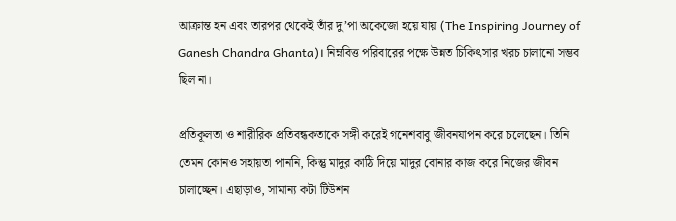আক্রান্ত হন এবং তারপর থেকেই তাঁর দু’পা অকেজো হয়ে যায় (The Inspiring Journey of Ganesh Chandra Ghanta)। নিম্নবিত্ত পরিবারের পক্ষে উন্নত চিকিৎসার খরচ চালানো সম্ভব ছিল না।

প্রতিকূলতা ও শারীরিক প্রতিবন্ধকতাকে সঙ্গী করেই গনেশবাবু জীবনযাপন করে চলেছেন। তিনি তেমন কোনও সহায়তা পাননি, কিন্তু মাদুর কাঠি দিয়ে মাদুর বোনার কাজ করে নিজের জীবন চালাচ্ছেন। এছাড়াও, সামান্য কটা টিউশন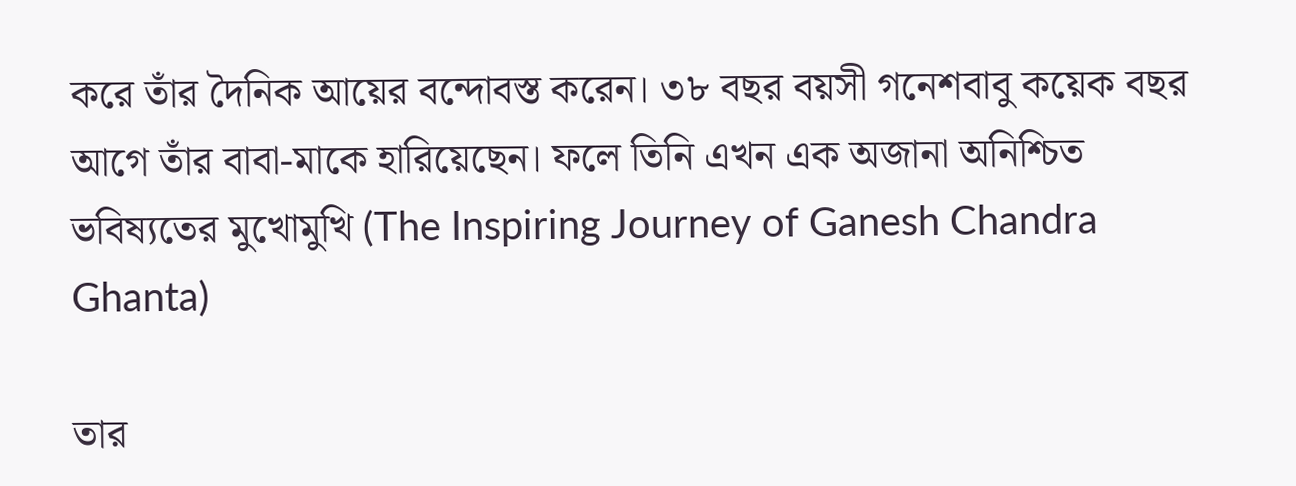করে তাঁর দৈনিক আয়ের বন্দোবস্ত করেন। ৩৮ বছর বয়সী গনেশবাবু কয়েক বছর আগে তাঁর বাবা-মাকে হারিয়েছেন। ফলে তিনি এখন এক অজানা অনিশ্চিত ভবিষ্যতের মুখোমুখি (The Inspiring Journey of Ganesh Chandra Ghanta)

তার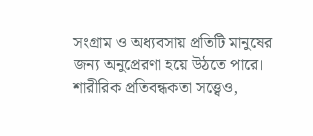সংগ্রাম ও অধ্যবসায় প্রতিটি মানুষের জন্য অনুপ্রেরণা হয়ে উঠতে পারে। শারীরিক প্রতিবন্ধকতা সত্ত্বেও,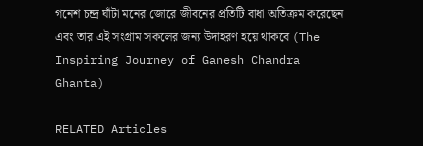গনেশ চন্দ্র ঘাঁটা মনের জোরে জীবনের প্রতিটি বাধা অতিক্রম করেছেন এবং তার এই সংগ্রাম সকলের জন্য উদাহরণ হয়ে থাকবে (The Inspiring Journey of Ganesh Chandra Ghanta)

RELATED Articles